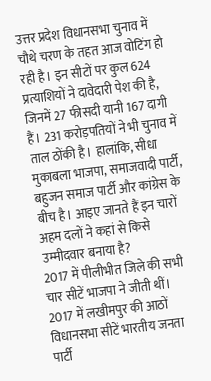उत्तर प्रदेश विधानसभा चुनाव में चौथे चरण के तहत आज वोटिंग हो रही है। इन सीटों पर कुल 624 प्रत्याशियों ने दावेदारी पेश की है, जिनमें 27 फीसदी यानी 167 दागी हैं। 231 करोड़पतियों ने भी चुनाव में ताल ठोंकी है। हालांकि, सीधा मुकाबला भाजपा, समाजवादी पार्टी, बहुजन समाज पार्टी और कांग्रेस के बीच है। आइए जानते हैं इन चारों अहम दलों ने कहां से किसे उम्मीदवार बनाया है?
2017 में पीलीभीत जिले की सभी चार सीटें भाजपा ने जीती थीं।
2017 में लखीमपुर की आठों विधानसभा सीटें भारतीय जनता पार्टी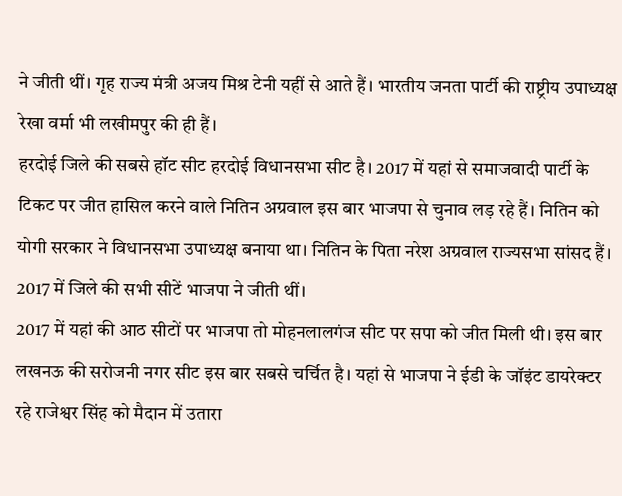ने जीती थीं। गृह राज्य मंत्री अजय मिश्र टेनी यहीं से आते हैं। भारतीय जनता पार्टी की राष्ट्रीय उपाध्यक्ष रेखा वर्मा भी लखीमपुर की ही हैं।
हरदोई जिले की सबसे हॉट सीट हरदोई विधानसभा सीट है। 2017 में यहां से समाजवादी पार्टी के टिकट पर जीत हासिल करने वाले नितिन अग्रवाल इस बार भाजपा से चुनाव लड़ रहे हैं। नितिन को योगी सरकार ने विधानसभा उपाध्यक्ष बनाया था। नितिन के पिता नरेश अग्रवाल राज्यसभा सांसद हैं।
2017 में जिले की सभी सीटें भाजपा ने जीती थीं।
2017 में यहां की आठ सीटों पर भाजपा तो मोहनलालगंज सीट पर सपा को जीत मिली थी। इस बार लखनऊ की सरोजनी नगर सीट इस बार सबसे चर्चित है। यहां से भाजपा ने ईडी के जॉइंट डायरेक्टर रहे राजेश्वर सिंह को मैदान में उतारा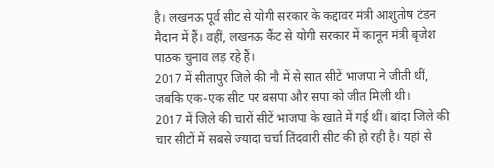है। लखनऊ पूर्व सीट से योगी सरकार के कद्दावर मंत्री आशुतोष टंडन मैदान में हैं। वहीं, लखनऊ कैंट से योगी सरकार में कानून मंत्री बृजेश पाठक चुनाव लड़ रहे हैं।
2017 में सीतापुर जिले की नौ में से सात सीटें भाजपा ने जीती थीं, जबकि एक-एक सीट पर बसपा और सपा को जीत मिली थी।
2017 में जिले की चारों सीटें भाजपा के खाते में गई थीं। बांदा जिले की चार सीटों में सबसे ज्यादा चर्चा तिंदवारी सीट की हो रही है। यहां से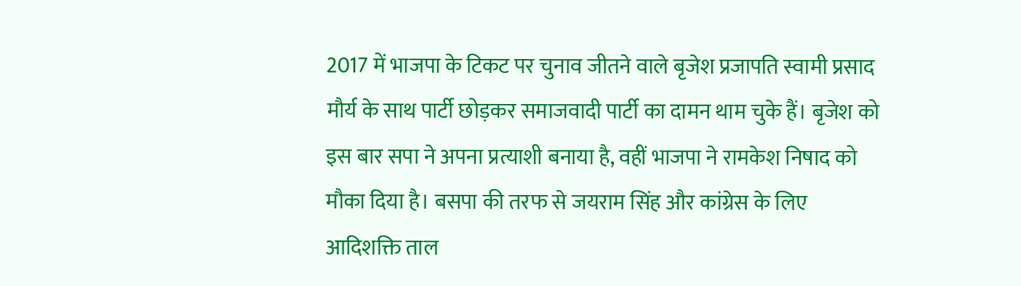2017 में भाजपा के टिकट पर चुनाव जीतने वाले बृजेश प्रजापति स्वामी प्रसाद मौर्य के साथ पार्टी छोड़कर समाजवादी पार्टी का दामन थाम चुके हैं। बृजेश को इस बार सपा ने अपना प्रत्याशी बनाया है, वहीं भाजपा ने रामकेश निषाद को मौका दिया है। बसपा की तरफ से जयराम सिंह और कांग्रेस के लिए आदिशक्ति ताल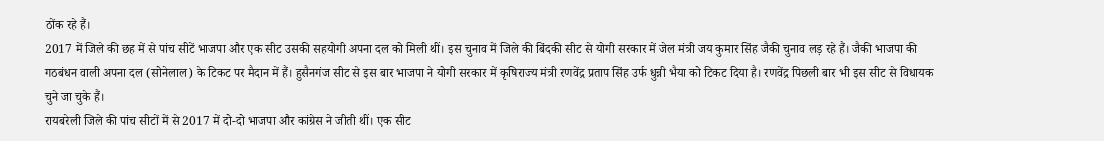ठोंक रहे हैं।
2017 में जिले की छह में से पांच सीटें भाजपा और एक सीट उसकी सहयोगी अपना दल को मिली थीं। इस चुनाव में जिले की बिंदकी सीट से योगी सरकार में जेल मंत्री जय कुमार सिंह जैकी चुनाव लड़ रहे हैं। जैकी भाजपा की गठबंधन वाली अपना दल (सोनेलाल) के टिकट पर मैदान में हैं। हुसैनगंज सीट से इस बार भाजपा ने योगी सरकार में कृषिराज्य मंत्री रणवेंद्र प्रताप सिंह उर्फ धुन्नी भैया को टिकट दिया है। रणवेंद्र पिछली बार भी इस सीट से विधायक चुने जा चुके हैं।
रायबरेली जिले की पांच सीटों में से 2017 में दो-दो भाजपा और कांग्रेस ने जीती थीं। एक सीट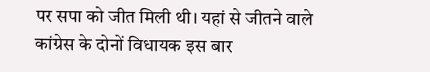पर सपा को जीत मिली थी। यहां से जीतने वाले कांग्रेस के दोनों विधायक इस बार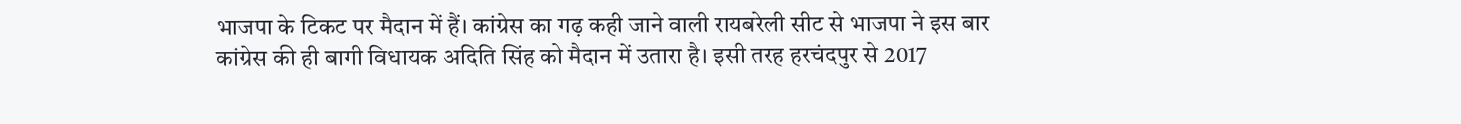भाजपा के टिकट पर मैदान में हैं। कांग्रेस का गढ़ कही जाने वाली रायबरेली सीट से भाजपा ने इस बार कांग्रेस की ही बागी विधायक अदिति सिंह को मैदान में उतारा है। इसी तरह हरचंदपुर से 2017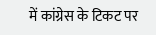में कांग्रेस के टिकट पर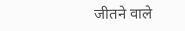जीतने वाले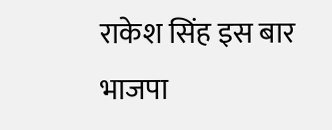राकेश सिंह इस बार भाजपा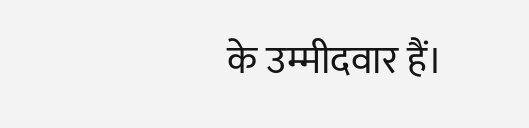के उम्मीदवार हैं।